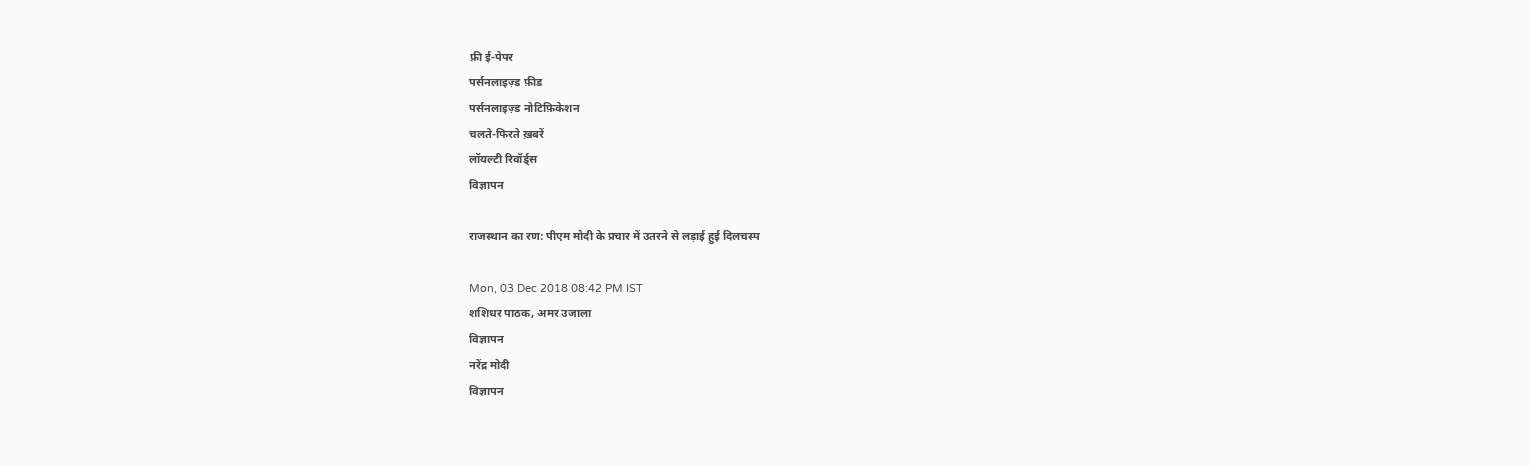फ्री ई-पेपर
पर्सनलाइज़्ड फ़ीड
पर्सनलाइज़्ड नोटिफ़िकेशन
चलते-फिरते ख़बरें
लॉयल्टी रिवॉर्ड्स
विज्ञापन

राजस्थान का रण: पीएम मोदी के प्रचार में उतरने से लड़ाई हुई दिलचस्प

Mon, 03 Dec 2018 08:42 PM IST
शशिधर पाठक, अमर उजाला
विज्ञापन
नरेंद्र मोदी
विज्ञापन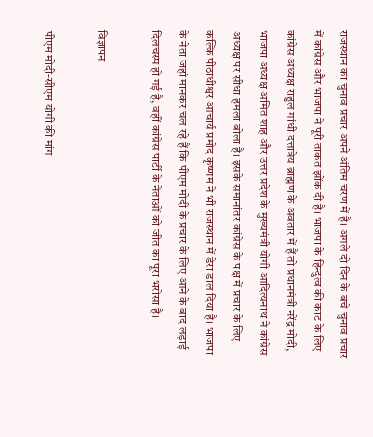राजस्थान का चुनाव प्रचार अपने अंतिम चरण में है। अगले दो दिन के बचे चुनाव प्रचार में कांग्रेस और भाजपा ने पूरी ताकत झोंक दी है। भाजपा के हिन्दुत्व की काट के लिए कांग्रेस अध्यक्ष राहुल गांधी दत्तात्रेय ब्राह्मण के अवतार में हैं तो प्रधानमंत्री नरेंद्र मोदी, भाजपा अध्यक्ष अमित शाह और उत्तर प्रदेश के मुख्यमंत्री योगी आदित्यनाथ ने कांग्रेस अध्यक्ष पर सीधा हमला बोला है। इसके समानांतर कांग्रेस के पक्ष में प्रचार के लिए कल्कि पीठाधीश्वर आचार्य प्रमोद कृष्णम ने भी राजस्थान में डेरा डाल दिया है। भाजपा के नेता जहां मानकर चल रहे हैं कि पीएम मोदी के प्रचार के लिए आने के बाद लड़ाई दिलचस्प हो गई है, वहीं कांग्रेस पार्टी के नेताओं को जीत का पूरा भरोसा है।

विज्ञापन

पीएम मोदी-सीएम योगी की मांग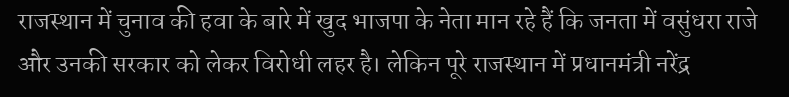राजस्थान में चुनाव की हवा के बारे में खुद भाजपा के नेता मान रहे हैं कि जनता में वसुंधरा राजे और उनकी सरकार को लेकर विरोधी लहर है। लेकिन पूरे राजस्थान में प्रधानमंत्री नरेंद्र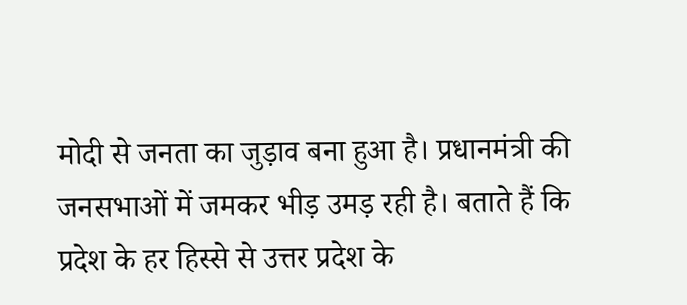मोदी से जनता का जुड़ाव बना हुआ है। प्रधानमंत्री की जनसभाओं में जमकर भीड़ उमड़ रही है। बताते हैं कि  प्रदेश के हर हिस्से से उत्तर प्रदेश के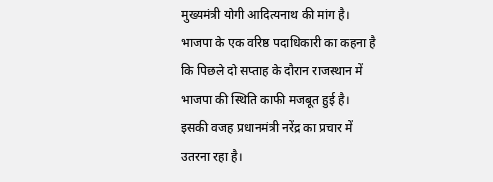मुख्यमंत्री योगी आदित्यनाथ की मांग है। भाजपा के एक वरिष्ठ पदाधिकारी का कहना है कि पिछले दो सप्ताह के दौरान राजस्थान में भाजपा की स्थिति काफी मजबूत हुई है। इसकी वजह प्रधानमंत्री नरेंद्र का प्रचार में उतरना रहा है।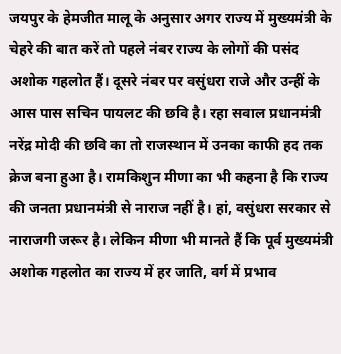जयपुर के हेमजीत मालू के अनुसार अगर राज्य में मुख्यमंत्री के चेहरे की बात करें तो पहले नंबर राज्य के लोगों की पसंद अशोक गहलोत हैं। दूसरे नंबर पर वसुंधरा राजे और उन्हीं के आस पास सचिन पायलट की छवि है। रहा सवाल प्रधानमंत्री नरेंद्र मोदी की छवि का तो राजस्थान में उनका काफी हद तक क्रेज बना हुआ है। रामकिशुन मीणा का भी कहना है कि राज्य की जनता प्रधानमंत्री से नाराज नहीं है। हां, वसुंधरा सरकार से नाराजगी जरूर है। लेकिन मीणा भी मानते हैं कि पूर्व मुख्यमंत्री अशोक गहलोत का राज्य में हर जाति, वर्ग में प्रभाव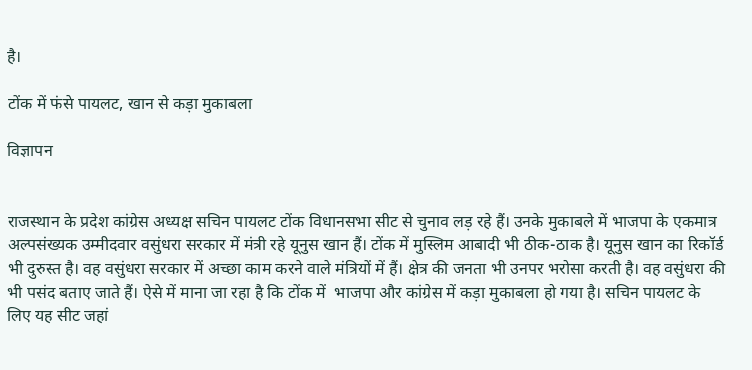है।

टोंक में फंसे पायलट, खान से कड़ा मुकाबला

विज्ञापन


राजस्थान के प्रदेश कांग्रेस अध्यक्ष सचिन पायलट टोंक विधानसभा सीट से चुनाव लड़ रहे हैं। उनके मुकाबले में भाजपा के एकमात्र अल्पसंख्यक उम्मीदवार वसुंधरा सरकार में मंत्री रहे यूनुस खान हैं। टोंक में मुस्लिम आबादी भी ठीक-ठाक है। यूनुस खान का रिकॉर्ड भी दुरुस्त है। वह वसुंधरा सरकार में अच्छा काम करने वाले मंत्रियों में हैं। क्षेत्र की जनता भी उनपर भरोसा करती है। वह वसुंधरा की भी पसंद बताए जाते हैं। ऐसे में माना जा रहा है कि टोंक में  भाजपा और कांग्रेस में कड़ा मुकाबला हो गया है। सचिन पायलट के लिए यह सीट जहां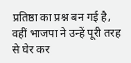प्रतिष्ठा का प्रश्न बन गई है, वहीं भाजपा ने उन्हें पूरी तरह से घेर कर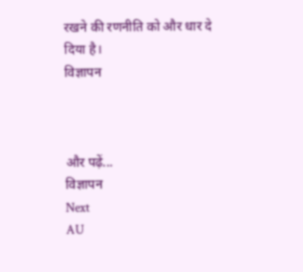रखने की रणनीति को और धार दे दिया है।
विज्ञापन



और पढ़ें...
विज्ञापन
Next
AU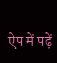ऐप में पढ़ें